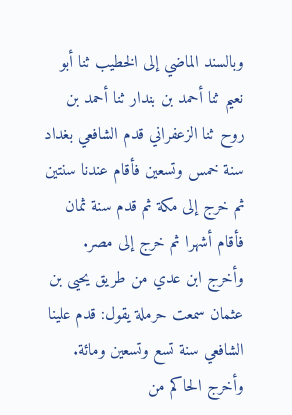وبالسند الماضي إلى الخطيب ثنا أبو نعيم ثنا أحمد بن بندار ثنا أحمد بن روح ثنا الزعفراني قدم الشافعي بغداد سنة خمس وتسعين فأقام عندنا سنتين ثم خرج إلى مكة ثم قدم سنة ثمان فأقام أشهرا ثم خرج إلى مصر.
وأخرج ابن عدي من طريق يحيى بن عثمان سمعت حرملة يقول: قدم علينا الشافعي سنة تسع وتسعين ومائة.
وأخرج الحاكم من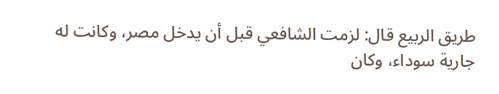طريق الربيع قال: لزمت الشافعي قبل أن يدخل مصر، وكانت له جارية سوداء، وكان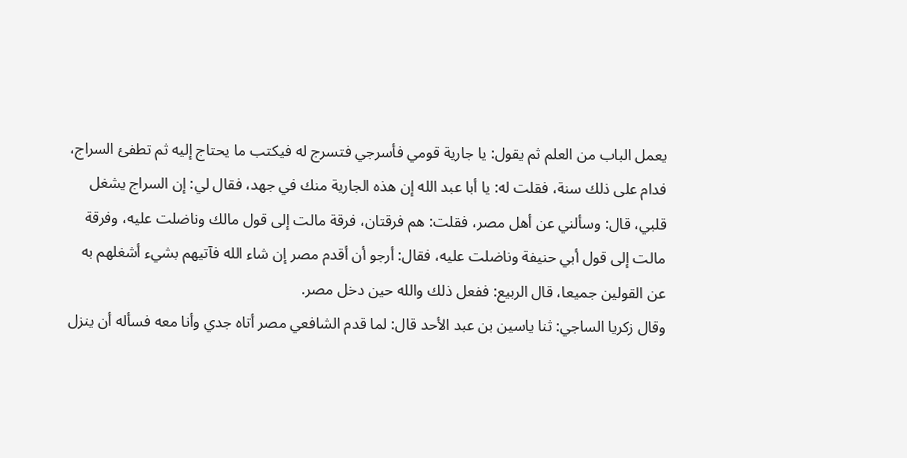يعمل الباب من العلم ثم يقول: يا جارية قومي فأسرجي فتسرج له فيكتب ما يحتاج إليه ثم تطفئ السراج، فدام على ذلك سنة، فقلت له: يا أبا عبد الله إن هذه الجارية منك في جهد، فقال لي: إن السراج يشغل قلبي، قال: وسألني عن أهل مصر، فقلت: هم فرقتان، فرقة مالت إلى قول مالك وناضلت عليه، وفرقة مالت إلى قول أبي حنيفة وناضلت عليه، فقال: أرجو أن أقدم مصر إن شاء الله فآتيهم بشيء أشغلهم به عن القولين جميعا، قال الربيع: ففعل ذلك والله حين دخل مصر.
وقال زكريا الساجي: ثنا ياسين بن عبد الأحد قال: لما قدم الشافعي مصر أتاه جدي وأنا معه فسأله أن ينزل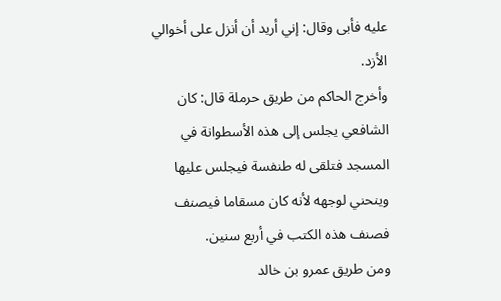عليه فأبى وقال: إني أريد أن أنزل على أخوالي الأزد.
وأخرج الحاكم من طريق حرملة قال: كان الشافعي يجلس إلى هذه الأسطوانة في المسجد فتلقى له طنفسة فيجلس عليها وينحني لوجهه لأنه كان مسقاما فيصنف فصنف هذه الكتب في أربع سنين.
ومن طريق عمرو بن خالد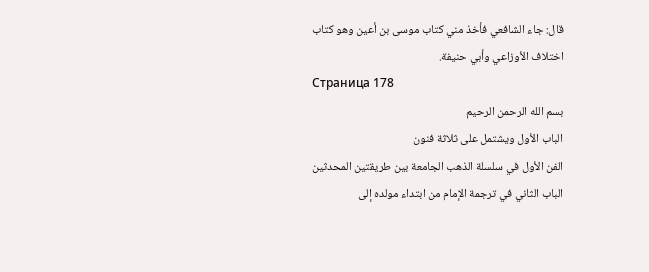قال: جاء الشافعي فأخذ مني كتاب موسى بن أعين وهو كتاب اختلاف الأوزاعي وأبي حنيفة.
Страница 178
بسم الله الرحمن الرحيم
الباب الأول ويشتمل على ثلاثة فنون
الفن الأول في سلسلة الذهب الجامعة بين طريقتين المحدثين
الباب الثاني في ترجمة الإمام من ابتداء مولده إلى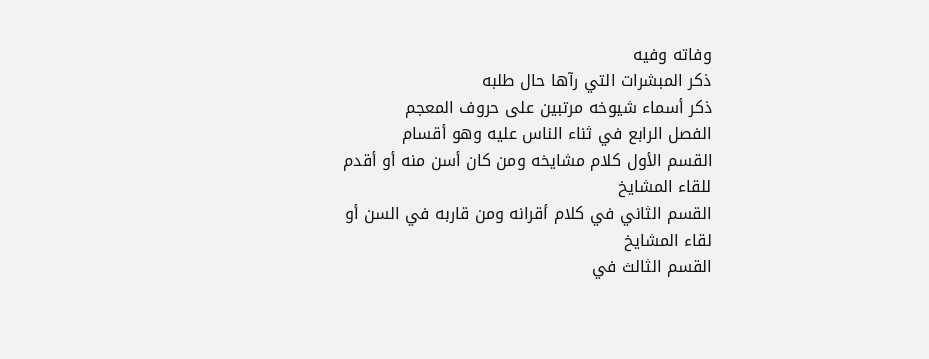وفاته وفيه
ذكر المبشرات التي رآها حال طلبه
ذكر أسماء شيوخه مرتبين على حروف المعجم
الفصل الرابع في ثناء الناس عليه وهو أقسام
القسم الأول كلام مشايخه ومن كان أسن منه أو أقدم للقاء المشايخ
القسم الثاني في كلام أقرانه ومن قاربه في السن أو لقاء المشايخ
القسم الثالث في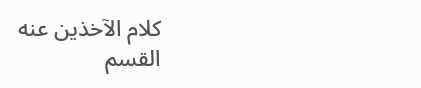كلام الآخذين عنه
القسم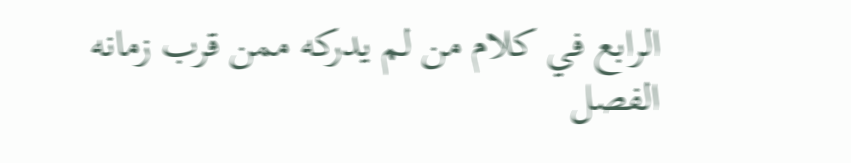الرابع في كلام من لم يدركه ممن قرب زمانه
الفصل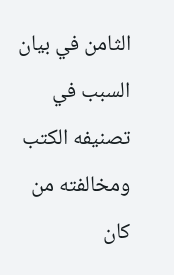الثامن في بيان السبب في تصنيفه الكتب ومخالفته من كان